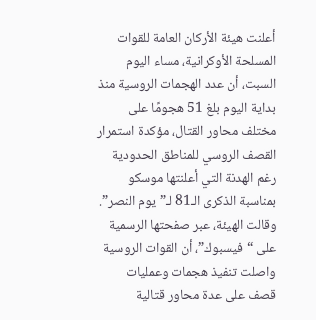أعلنت هيئة الأركان العامة للقوات المسلحة الأوكرانية، مساء اليوم السبت، أن عدد الهجمات الروسية منذ بداية اليوم بلغ 51 هجومًا على مختلف محاور القتال، مؤكدة استمرار القصف الروسي للمناطق الحدودية رغم الهدنة التي أعلنتها موسكو بمناسبة الذكرى الـ81 لـ”يوم النصر”.
وقالت الهيئة، عبر صفحتها الرسمية على “فيسبوك”، أن القوات الروسية واصلت تنفيذ هجمات وعمليات قصف على عدة محاور قتالية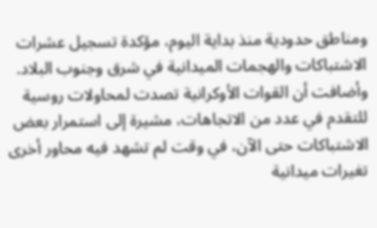ومناطق حدودية منذ بداية اليوم، مؤكدة تسجيل عشرات الاشتباكات والهجمات الميدانية في شرق وجنوب البلاد.
وأضافت أن القوات الأوكرانية تصدت لمحاولات روسية للتقدم في عدد من الاتجاهات، مشيرة إلى استمرار بعض الاشتباكات حتى الآن، في وقت لم تشهد فيه محاور أخرى تغيرات ميدانية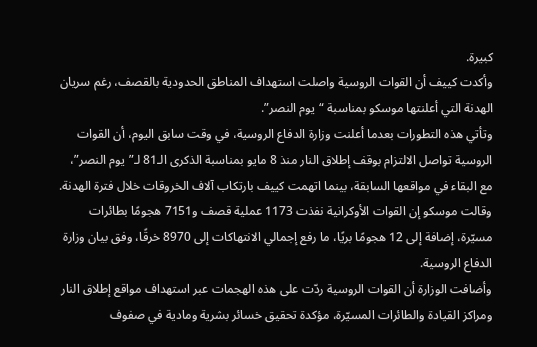كبيرة.
وأكدت كييف أن القوات الروسية واصلت استهداف المناطق الحدودية بالقصف، رغم سريان الهدنة التي أعلنتها موسكو بمناسبة “يوم النصر”.
وتأتي هذه التطورات بعدما أعلنت وزارة الدفاع الروسية، في وقت سابق اليوم، أن القوات الروسية تواصل الالتزام بوقف إطلاق النار منذ 8 مايو بمناسبة الذكرى الـ81 لـ”يوم النصر”، مع البقاء في مواقعها السابقة، بينما اتهمت كييف بارتكاب آلاف الخروقات خلال فترة الهدنة.
وقالت موسكو إن القوات الأوكرانية نفذت 1173 عملية قصف و7151 هجومًا بطائرات مسيّرة، إضافة إلى 12 هجومًا بريًا، ما رفع إجمالي الانتهاكات إلى 8970 خرقًا، وفق بيان وزارة الدفاع الروسية.
وأضافت الوزارة أن القوات الروسية ردّت على هذه الهجمات عبر استهداف مواقع إطلاق النار ومراكز القيادة والطائرات المسيّرة، مؤكدة تحقيق خسائر بشرية ومادية في صفوف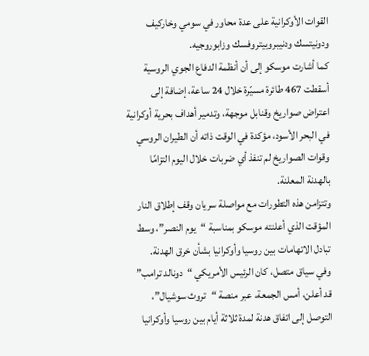القوات الأوكرانية على عدة محاور في سومي وخاركيف ودونيتسك ودنيبروبيتروفسك وزابوروجيه.
كما أشارت موسكو إلى أن أنظمة الدفاع الجوي الروسية أسقطت 467 طائرة مسيّرة خلال 24 ساعة، إضافة إلى اعتراض صواريخ وقنابل موجهة، وتدمير أهداف بحرية أوكرانية في البحر الأسود، مؤكدة في الوقت ذاته أن الطيران الروسي وقوات الصواريخ لم تنفذ أي ضربات خلال اليوم التزامًا بالهدنة المعلنة.
وتتزامن هذه التطورات مع مواصلة سريان وقف إطلاق النار المؤقت الذي أعلنته موسكو بمناسبة “يوم النصر”، وسط تبادل الاتهامات بين روسيا وأوكرانيا بشأن خرق الهدنة.
وفي سياق متصل، كان الرئيس الأمريكي “دونالد ترامب” قد أعلن، أمس الجمعة، عبر منصة “تروث سوشيال”، التوصل إلى اتفاق هدنة لمدة ثلاثة أيام بين روسيا وأوكرانيا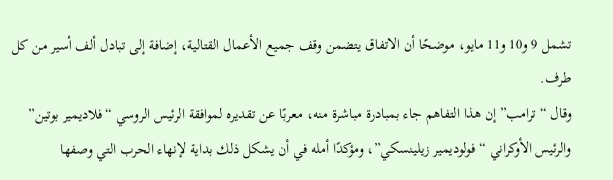تشمل 9 و10 و11 مايو، موضحًا أن الاتفاق يتضمن وقف جميع الأعمال القتالية، إضافة إلى تبادل ألف أسير من كل طرف.
وقال “ترامب” إن هذا التفاهم جاء بمبادرة مباشرة منه، معربًا عن تقديره لموافقة الرئيس الروسي “فلاديمير بوتين” والرئيس الأوكراني “فولوديمير زيلينسكي”، ومؤكدًا أمله في أن يشكل ذلك بداية لإنهاء الحرب التي وصفها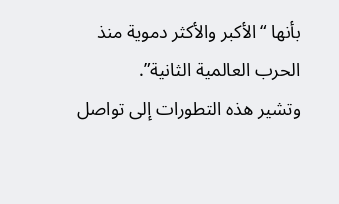بأنها “الأكبر والأكثر دموية منذ الحرب العالمية الثانية”.
وتشير هذه التطورات إلى تواصل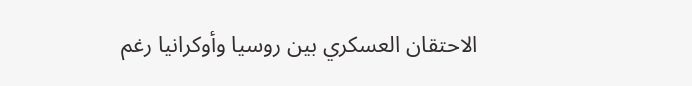الاحتقان العسكري بين روسيا وأوكرانيا رغم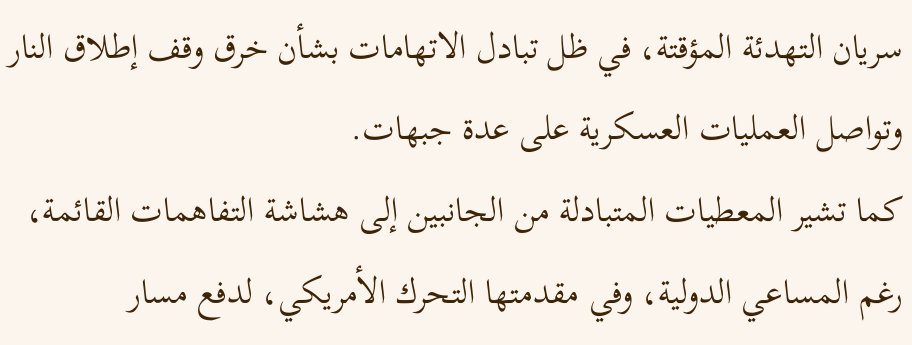سريان التهدئة المؤقتة، في ظل تبادل الاتهامات بشأن خرق وقف إطلاق النار وتواصل العمليات العسكرية على عدة جبهات.
كما تشير المعطيات المتبادلة من الجانبين إلى هشاشة التفاهمات القائمة، رغم المساعي الدولية، وفي مقدمتها التحرك الأمريكي، لدفع مسار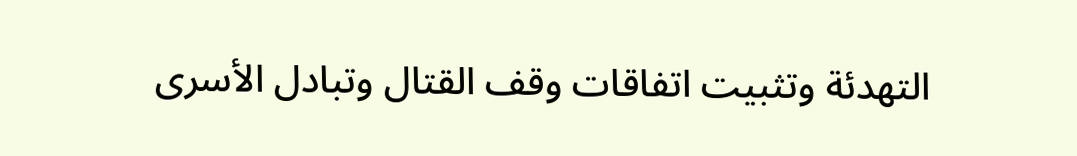التهدئة وتثبيت اتفاقات وقف القتال وتبادل الأسرى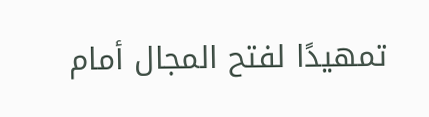تمهيدًا لفتح المجال أمام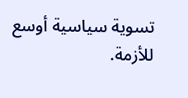تسوية سياسية أوسع للأزمة.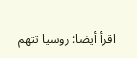اقرأ أيضا: روسيا تتهم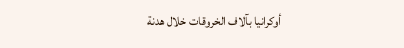أوكرانيا بآلاف الخروقات خلال هدنة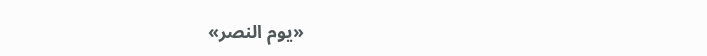«يوم النصر»